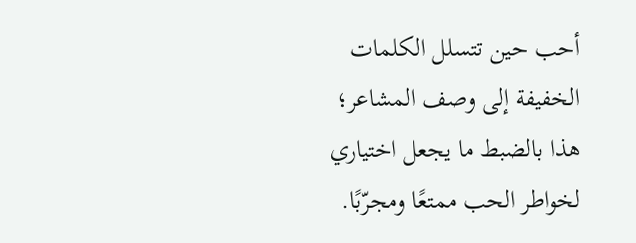أحب حين تتسلل الكلمات الخفيفة إلى وصف المشاعر؛ هذا بالضبط ما يجعل اختياري لخواطر الحب ممتعًا ومجرّبًا.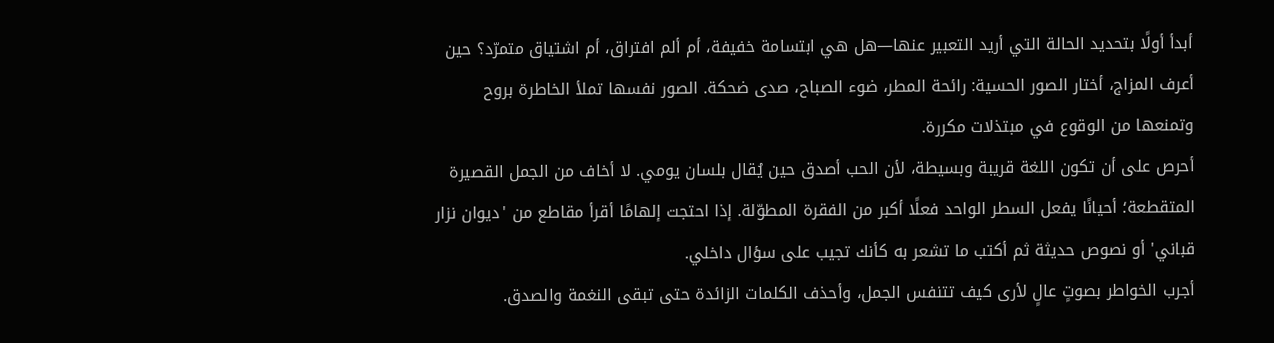أبدأ أولًا بتحديد الحالة التي أريد التعبير عنها—هل هي ابتسامة خفيفة، أم ألم افتراق، أم اشتياق متمرّد؟ حين أعرف المزاج، أختار الصور الحسية: رائحة المطر، ضوء الصباح، صدى ضحكة. الصور نفسها تملأ الخاطرة بروح وتمنعها من الوقوع في مبتذلات مكررة.
أحرص على أن تكون اللغة قريبة وبسيطة، لأن الحب أصدق حين يُقال بلسان يومي. لا أخاف من الجمل القصيرة المتقطعة؛ أحيانًا يفعل السطر الواحد فعلًا أكبر من الفقرة المطوّلة. إذا احتجت إلهامًا أقرأ مقاطع من 'ديوان نزار قباني' أو نصوص حديثة ثم أكتب ما تشعر به كأنك تجيب على سؤال داخلي.
أجرب الخواطر بصوتٍ عالٍ لأرى كيف تتنفس الجمل، وأحذف الكلمات الزائدة حتى تبقى النغمة والصدق.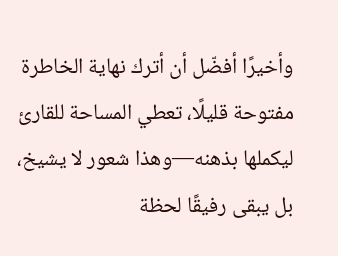وأخيرًا أفضّل أن أترك نهاية الخاطرة مفتوحة قليلًا، تعطي المساحة للقارئ ليكملها بذهنه—وهذا شعور لا يشيخ، بل يبقى رفيقًا لحظة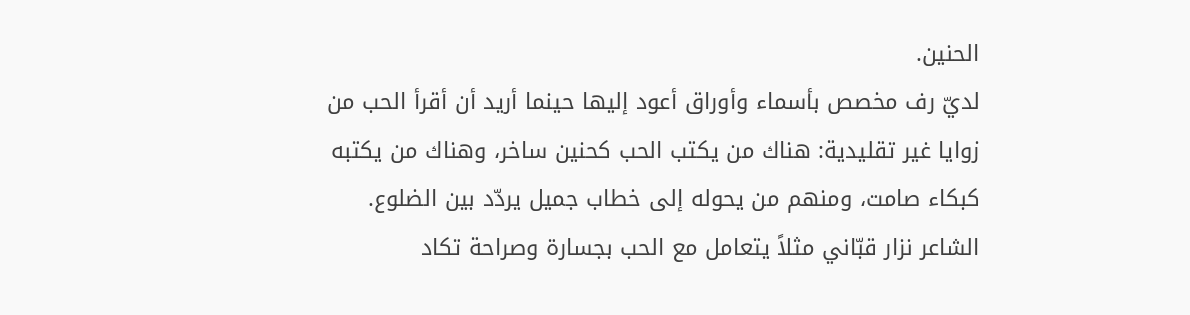الحنين.
لديّ رف مخصص بأسماء وأوراق أعود إليها حينما أريد أن أقرأ الحب من زوايا غير تقليدية: هناك من يكتب الحب كحنين ساخر، وهناك من يكتبه كبكاء صامت، ومنهم من يحوله إلى خطاب جميل يردّد بين الضلوع. الشاعر نزار قبّاني مثلاً يتعامل مع الحب بجسارة وصراحة تكاد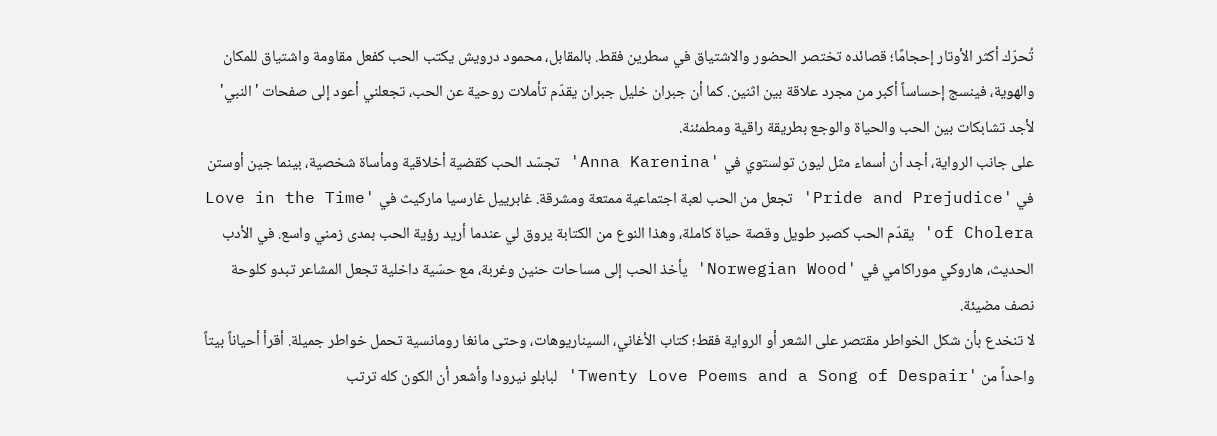تُحرّك أكثر الأوتار إحجامًا؛ قصائده تختصر الحضور والاشتياق في سطرين فقط. بالمقابل، محمود درويش يكتب الحب كفعل مقاومة واشتياق للمكان والهوية، فينسج إحساساً أكبر من مجرد علاقة بين اثنين. كما أن جبران خليل جبران يقدّم تأملات روحية عن الحب، تجعلني أعود إلى صفحات 'النبي' لأجد تشابكات بين الحب والحياة والوجع بطريقة راقية ومطمئنة.
على جانب الرواية، أجد أن أسماء مثل ليون تولستوي في 'Anna Karenina' تجسّد الحب كقضية أخلاقية ومأساة شخصية، بينما جين أوستن في 'Pride and Prejudice' تجعل من الحب لعبة اجتماعية ممتعة ومشرقة. غابرييل غارسيا ماركيث في 'Love in the Time of Cholera' يقدّم الحب كصبر طويل وقصة حياة كاملة، وهذا النوع من الكتابة يروق لي عندما أريد رؤية الحب بمدى زمني واسع. في الأدب الحديث، هاروكي موراكامي في 'Norwegian Wood' يأخذ الحب إلى مساحات حنين وغربة، مع حسّية داخلية تجعل المشاعر تبدو كلوحة نصف مضيئة.
لا تنخدع بأن شكل الخواطر مقتصر على الشعر أو الرواية فقط؛ كتاب الأغاني، السيناريوهات، وحتى مانغا رومانسية تحمل خواطر جميلة. أقرأ أحياناً بيتاً واحداً من 'Twenty Love Poems and a Song of Despair' لبابلو نيرودا وأشعر أن الكون كله ترتب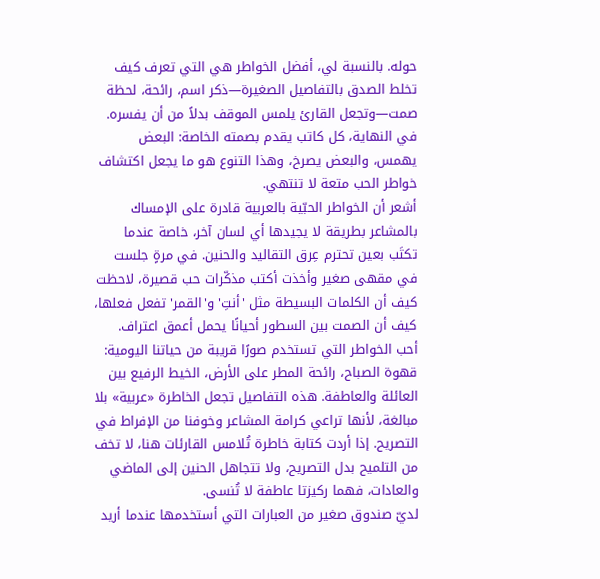حوله. بالنسبة لي، أفضل الخواطر هي التي تعرف كيف تخلط الصدق بالتفاصيل الصغيرة—ذكر اسم، رائحة، لحظة صمت—وتجعل القارئ يلمس الموقف بدلاً من أن يفسره. في النهاية، كل كاتب يقدم بصمته الخاصة: البعض يهمس، والبعض يصرخ، وهذا التنوع هو ما يجعل اكتشاف خواطر الحب متعة لا تنتهي.
أشعر أن الخواطر الحبّية بالعربية قادرة على الإمساك بالمشاعر بطريقة لا يجيدها أي لسان آخر، خاصة عندما تكتَب بعين تحترم عِرق التقاليد والحنين. في مرةٍ جلست في مقهى صغير وأخذت أكتب مذكّرات حب قصيرة، لاحظت كيف أن الكلمات البسيطة مثل 'أنتِ' و'القمر' تفعل فعلها، كيف أن الصمت بين السطور أحيانًا يحمل أعمق اعتراف.
أحب الخواطر التي تستخدم صورًا قريبة من حياتنا اليومية: قهوة الصباح، رائحة المطر على الأرض، الخيط الرفيع بين العائلة والعاطفة. هذه التفاصيل تجعل الخاطرة «عربية» بلا مبالغة، لأنها تراعي كرامة المشاعر وخوفنا من الإفراط في التصريح. إذا أردت كتابة خاطرة تُلامس القارئات هنا، لا تخف من التلميح بدل التصريح، ولا تتجاهل الحنين إلى الماضي والعادات، فهما ركيزتا عاطفة لا تُنسى.
لديّ صندوق صغير من العبارات التي أستخدمها عندما أريد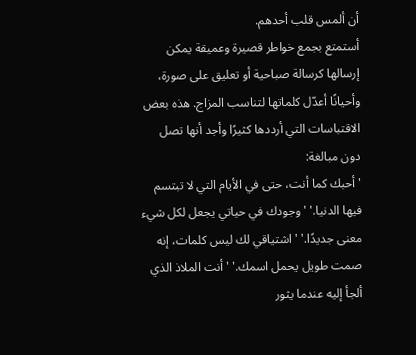أن ألمس قلب أحدهم.
أستمتع بجمع خواطر قصيرة وعميقة يمكن إرسالها كرسالة صباحية أو تعليق على صورة، وأحيانًا أعدّل كلماتها لتناسب المزاج. هذه بعض الاقتباسات التي أرددها كثيرًا وأجد أنها تصل دون مبالغة:
'أحبك كما أنت، حتى في الأيام التي لا تبتسم فيها الدنيا.' 'وجودك في حياتي يجعل لكل شيء معنى جديدًا.' 'اشتياقي لك ليس كلمات، إنه صمت طويل يحمل اسمك.' 'أنت الملاذ الذي ألجأ إليه عندما يثور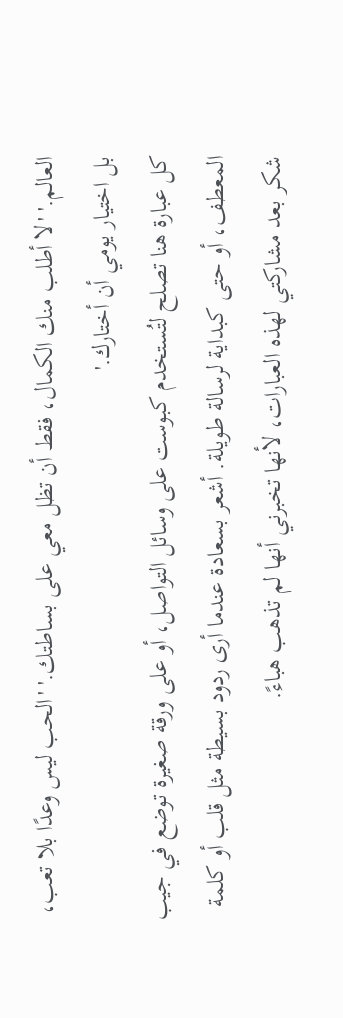العالم.' 'لا أطلب منك الكمال، فقط أن تظل معي على بساطتك.' 'الحب ليس وعدًا بلا تعب، بل اختيار يومي أن أختارك.'
كل عبارة هنا تصلح لتُستخدم كبوست على وسائل التواصل، أو على ورقة صغيرة توضع في جيب المعطف، أو حتى كبداية لرسالة طويلة. أشعر بسعادة عندما أرى ردود بسيطة مثل قلب أو كلمة شكر بعد مشاركتي لهذه العبارات، لأنها تخبرني أنها لم تذهب هباءً.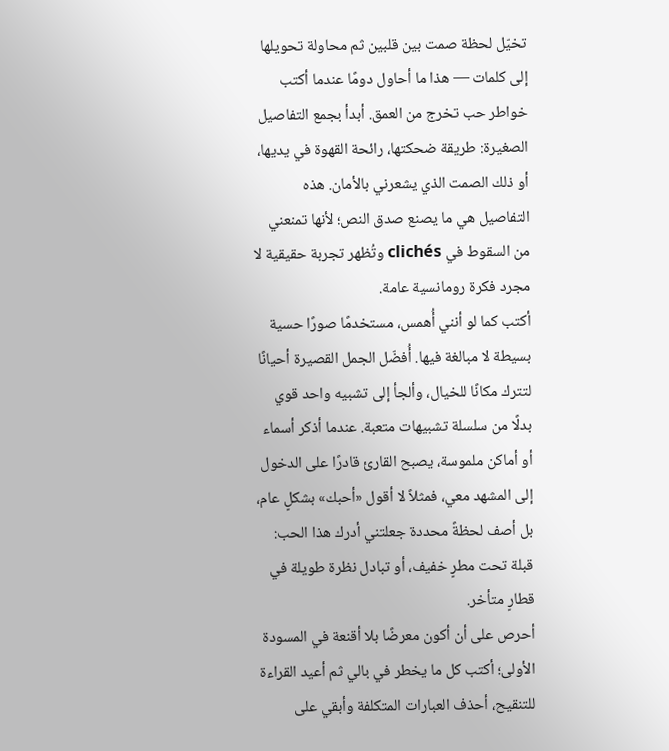تخيّل لحظة صمت بين قلبين ثم محاولة تحويلها إلى كلمات — هذا ما أحاول دومًا عندما أكتب خواطر حب تخرج من العمق. أبدأ بجمع التفاصيل الصغيرة: طريقة ضحكتها، رائحة القهوة في يديها، أو ذلك الصمت الذي يشعرني بالأمان. هذه التفاصيل هي ما يصنع صدق النص؛ لأنها تمنعني من السقوط في clichés وتُظهر تجربة حقيقية لا مجرد فكرة رومانسية عامة.
أكتب كما لو أنني أُهمس، مستخدمًا صورًا حسية بسيطة لا مبالغة فيها. أُفضّل الجمل القصيرة أحيانًا لتترك مكانًا للخيال، وألجأ إلى تشبيه واحد قوي بدلًا من سلسلة تشبيهات متعبة. عندما أذكر أسماء أو أماكن ملموسة، يصبح القارئ قادرًا على الدخول إلى المشهد معي، فمثلاً لا أقول «أحبك» بشكلٍ عام، بل أصف لحظةً محددة جعلتني أدرك هذا الحب: قبلة تحت مطرٍ خفيف، أو تبادل نظرة طويلة في قطارٍ متأخر.
أحرص على أن أكون معرضًا بلا أقنعة في المسودة الأولى؛ أكتب كل ما يخطر في بالي ثم أعيد القراءة للتنقيح، أحذف العبارات المتكلفة وأبقي على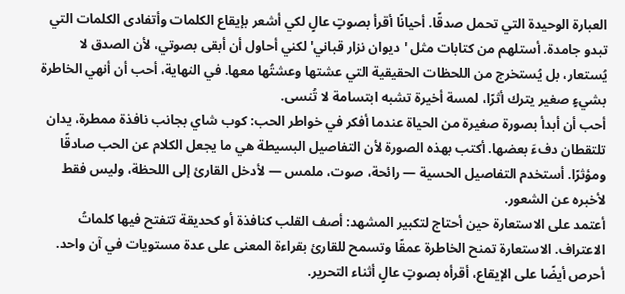العبارة الوحيدة التي تحمل صدقًا. أحيانًا أقرأ بصوتٍ عالٍ لكي أشعر بإيقاع الكلمات وأتفادى الكلمات التي تبدو جامدة. أستلهم من كتابات مثل 'ديوان نزار قباني' لكني أحاول أن أبقى بصوتي، لأن الصدق لا يُستعار، بل يُستخرج من اللحظات الحقيقية التي عشتها وعشتُها معها. في النهاية، أحب أن أنهي الخاطرة بشيءٍ صغير يترك أثرًا، لمسة أخيرة تشبه ابتسامة لا تُنسى.
أحب أن أبدأ بصورة صغيرة من الحياة عندما أفكر في خواطر الحب: كوب شاي بجانب نافذة ممطرة، يدان تلتقطان دفءَ بعضها. أكتب بهذه الصورة لأن التفاصيل البسيطة هي ما يجعل الكلام عن الحب صادقًا ومؤثرًا. أستخدم التفاصيل الحسية — رائحة، صوت، ملمس — لأدخل القارئ إلى اللحظة، وليس فقط لأخبره عن الشعور.
أعتمد على الاستعارة حين أحتاج لتكبير المشهد: أصف القلب كنافذة أو كحديقة تتفتح فيها كلماتُ الاعتراف. الاستعارة تمنح الخاطرة عمقًا وتسمح للقارئ بقراءة المعنى على عدة مستويات في آن واحد.
أحرص أيضًا على الإيقاع، أقرأه بصوتٍ عالٍ أثناء التحرير.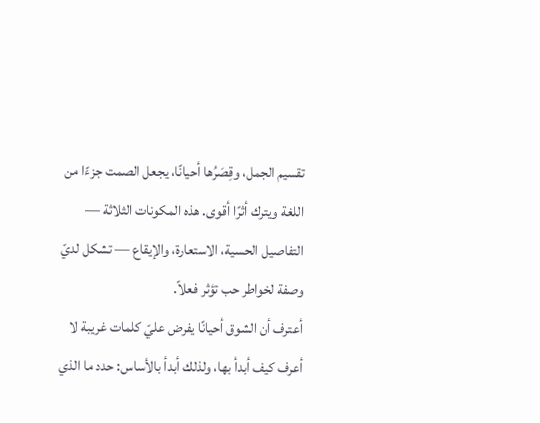تقسيم الجمل، وقِصَرُها أحيانًا، يجعل الصمت جزءًا من اللغة ويترك أثرًا أقوى. هذه المكونات الثلاثة — التفاصيل الحسية، الاستعارة، والإيقاع — تشكل لديّ وصفة لخواطر حب تؤثر فعلاً.
أعترف أن الشوق أحيانًا يفرض عليّ كلمات غريبة لا أعرف كيف أبدأ بها، ولذلك أبدأ بالأساس: حدد ما الذي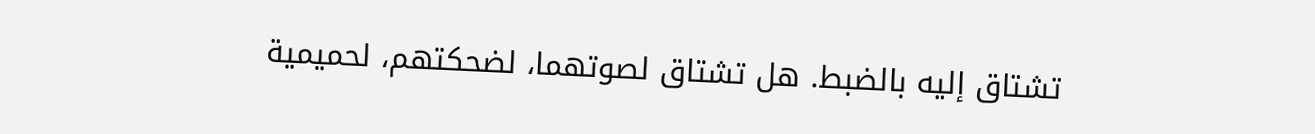تشتاق إليه بالضبط. هل تشتاق لصوتهما، لضحكتهم، لحميمية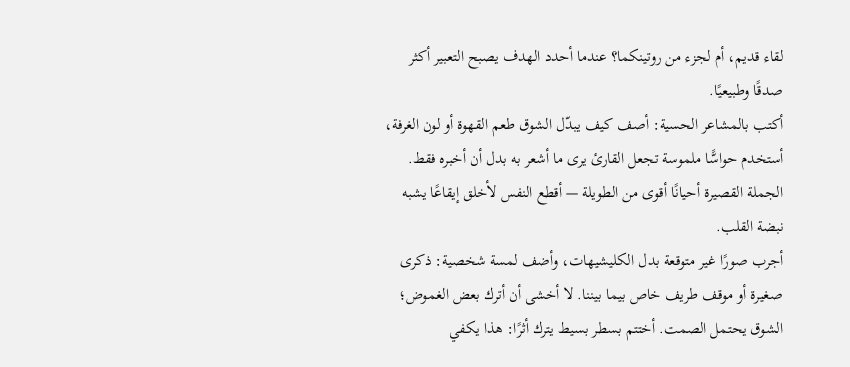لقاء قديم، أم لجزء من روتينكما؟ عندما أحدد الهدف يصبح التعبير أكثر صدقًا وطبيعيًا.
أكتب بالمشاعر الحسية: أصف كيف يبدّل الشوق طعم القهوة أو لون الغرفة، أستخدم حواسًّا ملموسة تجعل القارئ يرى ما أشعر به بدل أن أخبره فقط. الجملة القصيرة أحيانًا أقوى من الطويلة — أقطع النفس لأخلق إيقاعًا يشبه نبضة القلب.
أجرب صورًا غير متوقعة بدل الكليشيهات، وأضف لمسة شخصية: ذكرى صغيرة أو موقف طريف خاص بيما بيننا. لا أخشى أن أترك بعض الغموض؛ الشوق يحتمل الصمت. أختتم بسطر بسيط يترك أثرًا: هذا يكفي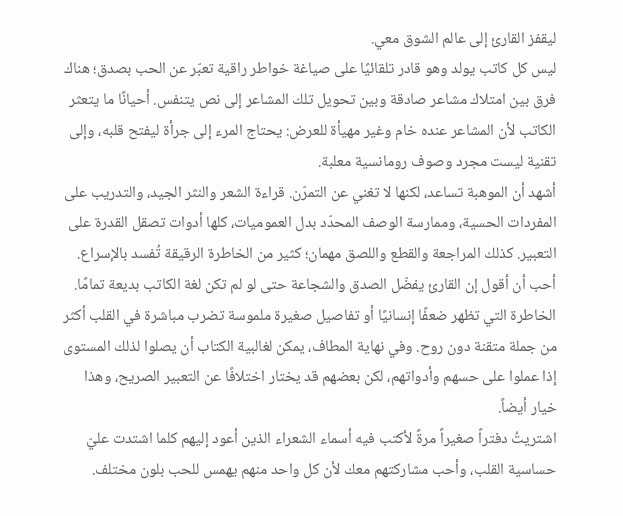ليقفز القارئ إلى عالم الشوق معي.
ليس كل كاتب يولد وهو قادر تلقائيًا على صياغة خواطر راقية تعبّر عن الحب بصدق؛ هناك فرق بين امتلاك مشاعر صادقة وبين تحويل تلك المشاعر إلى نص يتنفس. أحيانًا ما يتعثر الكاتب لأن المشاعر عنده خام وغير مهيأة للعرض: يحتاج المرء إلى جرأة ليفتح قلبه، وإلى تقنية ليست مجرد وصوف رومانسية معلبة.
أشهد أن الموهبة تساعد، لكنها لا تغني عن التمرّن. قراءة الشعر والنثر الجيد، والتدريب على المفردات الحسية، وممارسة الوصف المحدّد بدل العموميات، كلها أدوات تصقل القدرة على التعبير. كذلك المراجعة والقطع واللصق مهمان؛ كثير من الخاطرة الرقيقة تُفسد بالإسراع.
أحب أن أقول إن القارئ يفضّل الصدق والشجاعة حتى لو لم تكن لغة الكاتب بديعة تمامًا. الخاطرة التي تظهر ضعفًا إنسانيًا أو تفاصيل صغيرة ملموسة تضرب مباشرة في القلب أكثر من جملة متقنة دون روح. وفي نهاية المطاف، يمكن لغالبية الكتاب أن يصلوا لذلك المستوى إذا عملوا على حسهم وأدواتهم، لكن بعضهم قد يختار اختلافًا عن التعبير الصريح، وهذا خيار أيضاً.
اشتريتُ دفتراً صغيراً مرةً لأكتب فيه أسماء الشعراء الذين أعود إليهم كلما اشتدت عليّ حساسية القلب، وأحب مشاركتهم معك لأن كل واحد منهم يهمس للحب بلون مختلف.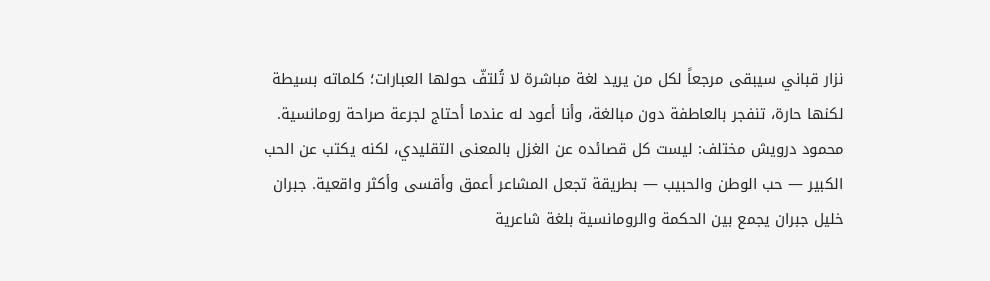نزار قباني سيبقى مرجعاً لكل من يريد لغة مباشرة لا تُلتفّ حولها العبارات؛ كلماته بسيطة لكنها حارة، تنفجر بالعاطفة دون مبالغة، وأنا أعود له عندما أحتاج لجرعة صراحة رومانسية. محمود درويش مختلف: ليست كل قصائده عن الغزل بالمعنى التقليدي، لكنه يكتب عن الحب الكبير — حب الوطن والحبيب — بطريقة تجعل المشاعر أعمق وأقسى وأكثر واقعية. جبران خليل جبران يجمع بين الحكمة والرومانسية بلغة شاعرية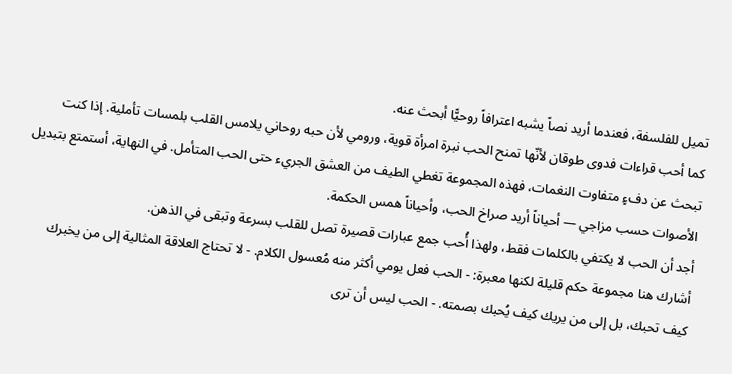تميل للفلسفة، فعندما أريد نصاً يشبه اعترافاً روحيًّا أبحث عنه.
كما أحب قراءات فدوى طوقان لأنّها تمنح الحب نبرة امرأة قوية، ورومي لأن حبه روحاني يلامس القلب بلمسات تأملية. إذا كنت تبحث عن دفءٍ متفاوت النغمات، فهذه المجموعة تغطي الطيف من العشق الجريء حتى الحب المتأمل. في النهاية، أستمتع بتبديل الأصوات حسب مزاجي — أحياناً أريد صراخ الحب، وأحياناً همس الحكمة.
أجد أن الحب لا يكتفي بالكلمات فقط، ولهذا أُحب جمع عبارات قصيرة تصل للقلب بسرعة وتبقى في الذهن.
أشارك هنا مجموعة حكم قليلة لكنها معبرة: - الحب فعل يومي أكثر منه مُعسول الكلام. - لا تحتاج العلاقة المثالية إلى من يخبرك كيف تحبك، بل إلى من يريك كيف يُحبك بصمته. - الحب ليس أن ترى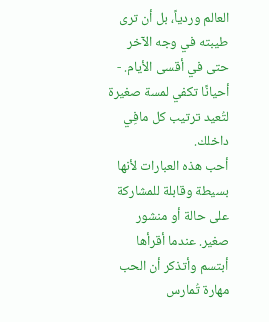العالم وردياً، بل أن ترى طيبته في وجه الآخر حتى في أقسى الأيام. - أحيانًا تكفي لمسة صغيرة لتُعيد ترتيب كل مافِي داخلك.
أحب هذه العبارات لأنها بسيطة وقابلة للمشاركة على حالة أو منشور صغير. عندما أقرأها أبتسم وأتذكر أن الحب مهارة تُمارس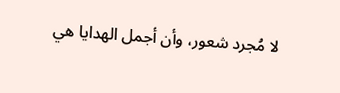لا مُجرد شعور، وأن أجمل الهدايا هي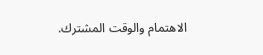الاهتمام والوقت المشترك.